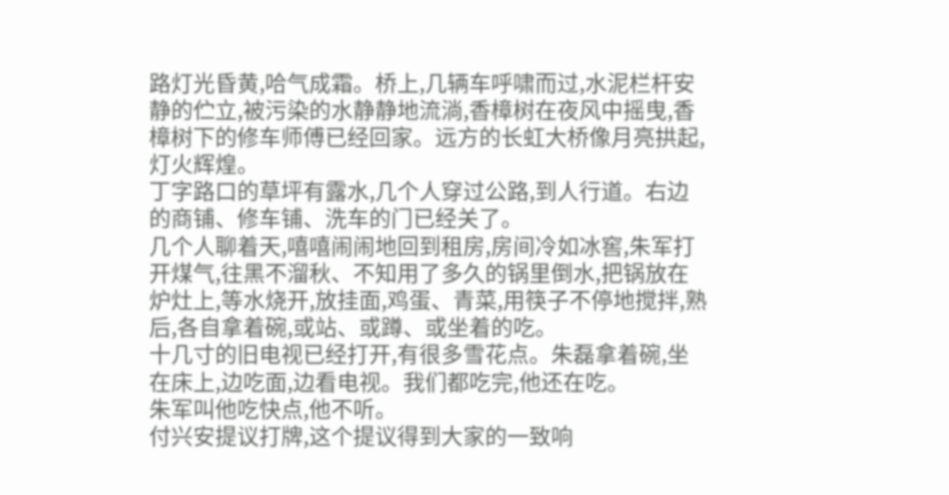路灯光昏黄,哈气成霜。桥上,几辆车呼啸而过,水泥栏杆安静的伫立,被污染的水静静地流淌,香樟树在夜风中摇曳,香樟树下的修车师傅已经回家。远方的长虹大桥像月亮拱起,灯火辉煌。
丁字路口的草坪有露水,几个人穿过公路,到人行道。右边的商铺、修车铺、洗车的门已经关了。
几个人聊着天,嘻嘻闹闹地回到租房,房间冷如冰窖,朱军打开煤气,往黑不溜秋、不知用了多久的锅里倒水,把锅放在炉灶上,等水烧开,放挂面,鸡蛋、青菜,用筷子不停地搅拌,熟后,各自拿着碗,或站、或蹲、或坐着的吃。
十几寸的旧电视已经打开,有很多雪花点。朱磊拿着碗,坐在床上,边吃面,边看电视。我们都吃完,他还在吃。
朱军叫他吃快点,他不听。
付兴安提议打牌,这个提议得到大家的一致响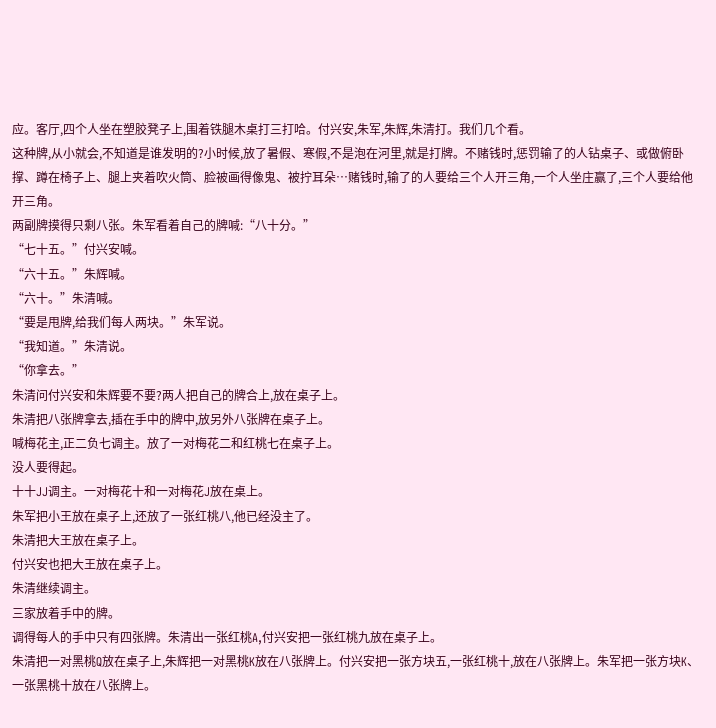应。客厅,四个人坐在塑胶凳子上,围着铁腿木桌打三打哈。付兴安,朱军,朱辉,朱清打。我们几个看。
这种牌,从小就会,不知道是谁发明的?小时候,放了暑假、寒假,不是泡在河里,就是打牌。不赌钱时,惩罚输了的人钻桌子、或做俯卧撑、蹲在椅子上、腿上夹着吹火筒、脸被画得像鬼、被拧耳朵…赌钱时,输了的人要给三个人开三角,一个人坐庄赢了,三个人要给他开三角。
两副牌摸得只剩八张。朱军看着自己的牌喊:“八十分。”
“七十五。”付兴安喊。
“六十五。”朱辉喊。
“六十。”朱清喊。
“要是甩牌,给我们每人两块。”朱军说。
“我知道。”朱清说。
“你拿去。”
朱清问付兴安和朱辉要不要?两人把自己的牌合上,放在桌子上。
朱清把八张牌拿去,插在手中的牌中,放另外八张牌在桌子上。
喊梅花主,正二负七调主。放了一对梅花二和红桃七在桌子上。
没人要得起。
十十JJ调主。一对梅花十和一对梅花J放在桌上。
朱军把小王放在桌子上,还放了一张红桃八,他已经没主了。
朱清把大王放在桌子上。
付兴安也把大王放在桌子上。
朱清继续调主。
三家放着手中的牌。
调得每人的手中只有四张牌。朱清出一张红桃A,付兴安把一张红桃九放在桌子上。
朱清把一对黑桃Q放在桌子上,朱辉把一对黑桃K放在八张牌上。付兴安把一张方块五,一张红桃十,放在八张牌上。朱军把一张方块K、一张黑桃十放在八张牌上。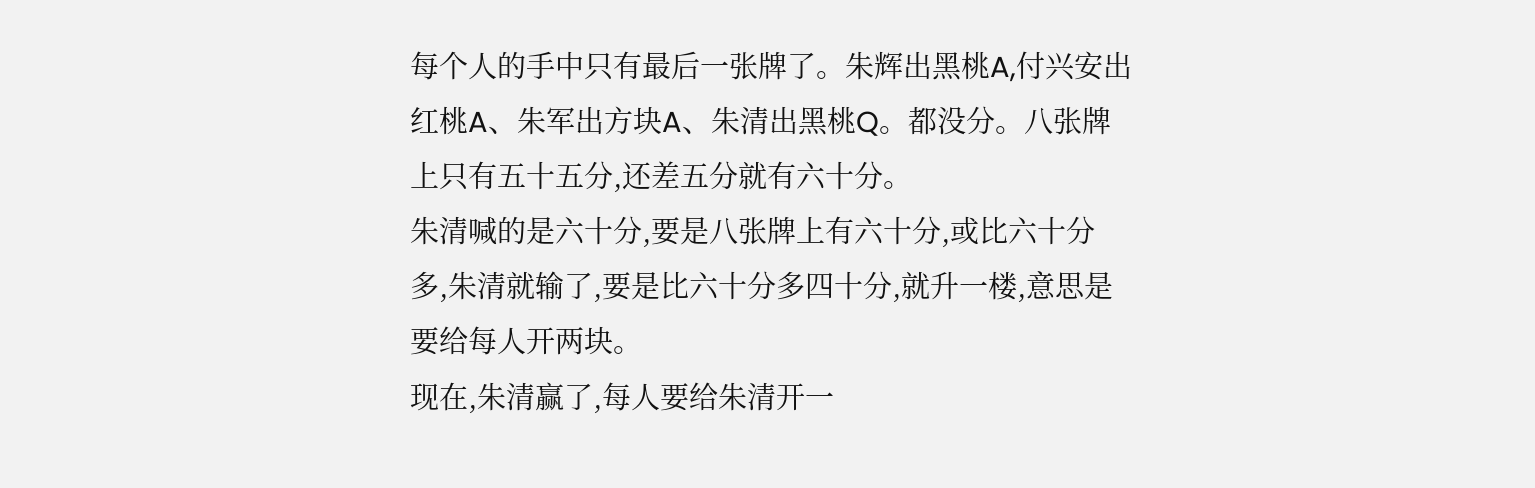每个人的手中只有最后一张牌了。朱辉出黑桃A,付兴安出红桃A、朱军出方块A、朱清出黑桃Q。都没分。八张牌上只有五十五分,还差五分就有六十分。
朱清喊的是六十分,要是八张牌上有六十分,或比六十分多,朱清就输了,要是比六十分多四十分,就升一楼,意思是要给每人开两块。
现在,朱清赢了,每人要给朱清开一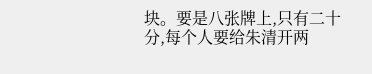块。要是八张牌上,只有二十分,每个人要给朱清开两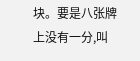块。要是八张牌上没有一分,叫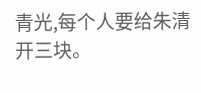青光,每个人要给朱清开三块。